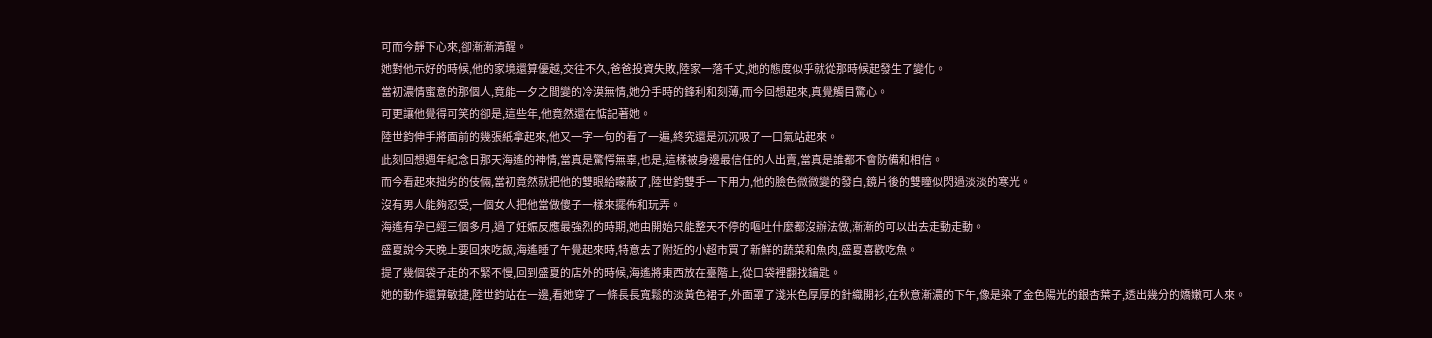可而今靜下心來,卻漸漸清醒。
她對他示好的時候,他的家境還算優越,交往不久,爸爸投資失敗,陸家一落千丈,她的態度似乎就從那時候起發生了變化。
當初濃情蜜意的那個人,竟能一夕之間變的冷漠無情,她分手時的鋒利和刻薄,而今回想起來,真覺觸目驚心。
可更讓他覺得可笑的卻是,這些年,他竟然還在惦記著她。
陸世鈞伸手將面前的幾張紙拿起來,他又一字一句的看了一遍,終究還是沉沉吸了一口氣站起來。
此刻回想週年紀念日那天海遙的神情,當真是驚愕無辜,也是,這樣被身邊最信任的人出賣,當真是誰都不會防備和相信。
而今看起來拙劣的伎倆,當初竟然就把他的雙眼給矇蔽了,陸世鈞雙手一下用力,他的臉色微微變的發白,鏡片後的雙瞳似閃過淡淡的寒光。
沒有男人能夠忍受,一個女人把他當做傻子一樣來擺佈和玩弄。
海遙有孕已經三個多月,過了妊娠反應最強烈的時期,她由開始只能整天不停的嘔吐什麼都沒辦法做,漸漸的可以出去走動走動。
盛夏說今天晚上要回來吃飯,海遙睡了午覺起來時,特意去了附近的小超市買了新鮮的蔬菜和魚肉,盛夏喜歡吃魚。
提了幾個袋子走的不緊不慢,回到盛夏的店外的時候,海遙將東西放在臺階上,從口袋裡翻找鑰匙。
她的動作還算敏捷,陸世鈞站在一邊,看她穿了一條長長寬鬆的淡黃色裙子,外面罩了淺米色厚厚的針織開衫,在秋意漸濃的下午,像是染了金色陽光的銀杏葉子,透出幾分的嬌嫩可人來。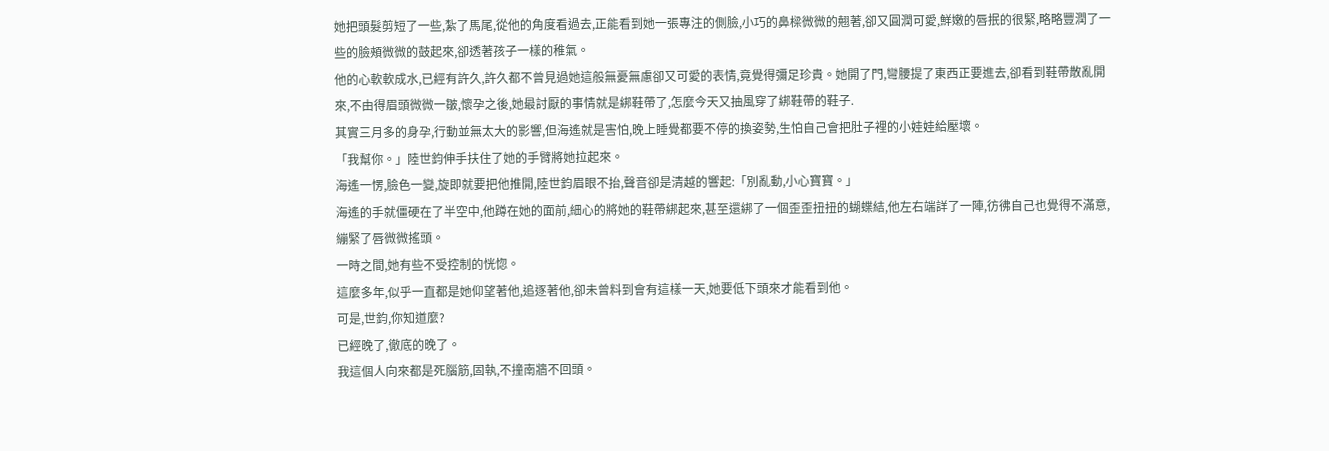她把頭髮剪短了一些,紮了馬尾,從他的角度看過去,正能看到她一張專注的側臉,小巧的鼻樑微微的翹著,卻又圓潤可愛,鮮嫩的唇抿的很緊,略略豐潤了一些的臉頰微微的鼓起來,卻透著孩子一樣的稚氣。
他的心軟軟成水,已經有許久,許久都不曾見過她這般無憂無慮卻又可愛的表情,竟覺得彌足珍貴。她開了門,彎腰提了東西正要進去,卻看到鞋帶散亂開來,不由得眉頭微微一皺,懷孕之後,她最討厭的事情就是綁鞋帶了,怎麼今天又抽風穿了綁鞋帶的鞋子.
其實三月多的身孕,行動並無太大的影響,但海遙就是害怕,晚上睡覺都要不停的換姿勢,生怕自己會把肚子裡的小娃娃給壓壞。
「我幫你。」陸世鈞伸手扶住了她的手臂將她拉起來。
海遙一愣,臉色一變,旋即就要把他推開,陸世鈞眉眼不抬,聲音卻是清越的響起:「別亂動,小心寶寶。」
海遙的手就僵硬在了半空中,他蹲在她的面前,細心的將她的鞋帶綁起來,甚至還綁了一個歪歪扭扭的蝴蝶結,他左右端詳了一陣,彷彿自己也覺得不滿意,繃緊了唇微微搖頭。
一時之間,她有些不受控制的恍惚。
這麼多年,似乎一直都是她仰望著他,追逐著他,卻未曾料到會有這樣一天,她要低下頭來才能看到他。
可是,世鈞,你知道麼?
已經晚了,徹底的晚了。
我這個人向來都是死腦筋,固執,不撞南牆不回頭。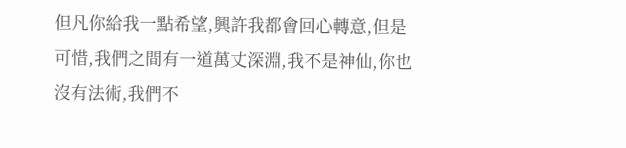但凡你給我一點希望,興許我都會回心轉意,但是可惜,我們之間有一道萬丈深淵,我不是神仙,你也沒有法術,我們不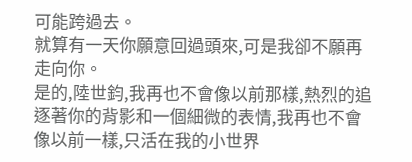可能跨過去。
就算有一天你願意回過頭來,可是我卻不願再走向你。
是的,陸世鈞,我再也不會像以前那樣,熱烈的追逐著你的背影和一個細微的表情,我再也不會像以前一樣,只活在我的小世界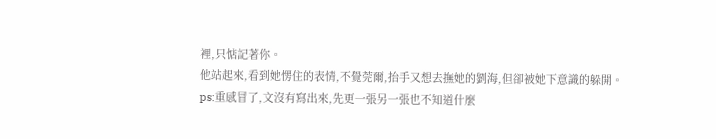裡,只惦記著你。
他站起來,看到她愣住的表情,不覺莞爾,抬手又想去撫她的劉海,但卻被她下意識的躲開。
ps:重感冒了,文沒有寫出來,先更一張另一張也不知道什麼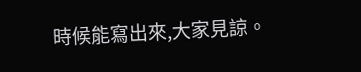時候能寫出來,大家見諒。